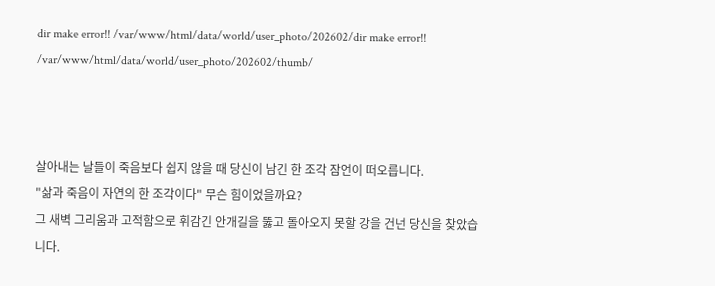dir make error!! /var/www/html/data/world/user_photo/202602/dir make error!! /var/www/html/data/world/user_photo/202602/thumb/



살아내는 날들이 죽음보다 쉽지 않을 때 당신이 남긴 한 조각 잠언이 떠오릅니다.
"삶과 죽음이 자연의 한 조각이다" 무슨 힘이었을까요?
그 새벽 그리움과 고적함으로 휘감긴 안개길을 뚫고 돌아오지 못할 강을 건넌 당신을 찾았습니다.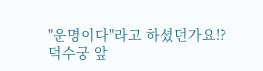"운명이다"라고 하셨던가요!?
덕수궁 앞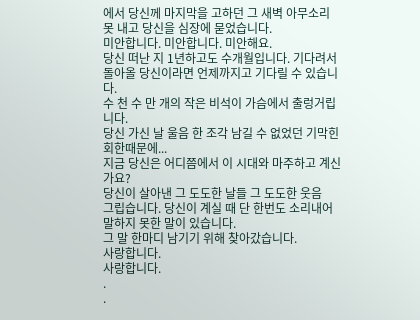에서 당신께 마지막을 고하던 그 새벽 아무소리 못 내고 당신을 심장에 묻었습니다.
미안합니다. 미안합니다. 미안해요.
당신 떠난 지 1년하고도 수개월입니다. 기다려서 돌아올 당신이라면 언제까지고 기다릴 수 있습니다.
수 천 수 만 개의 작은 비석이 가슴에서 출렁거립니다.
당신 가신 날 울음 한 조각 남길 수 없었던 기막힌 회한때문에...
지금 당신은 어디쯤에서 이 시대와 마주하고 계신가요?
당신이 살아낸 그 도도한 날들 그 도도한 웃음
그립습니다. 당신이 계실 때 단 한번도 소리내어 말하지 못한 말이 있습니다.
그 말 한마디 남기기 위해 찾아갔습니다.
사랑합니다.
사랑합니다.
.
.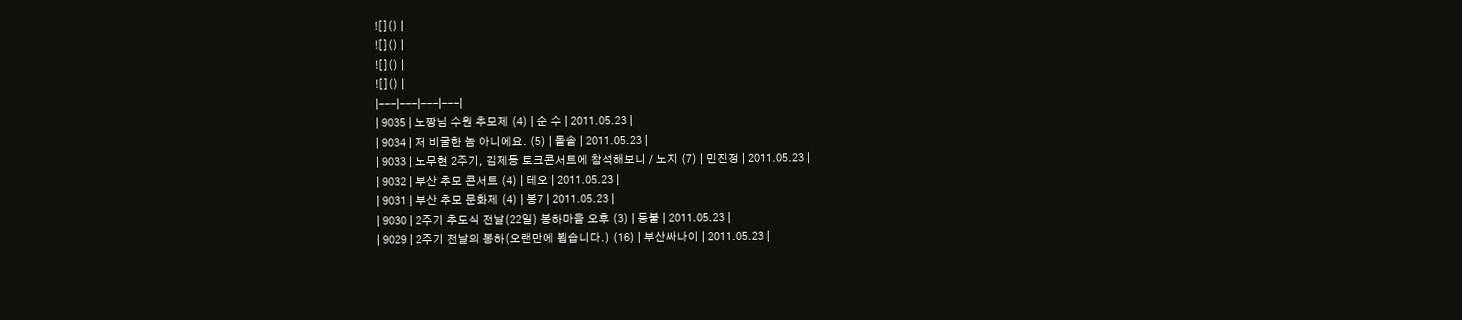![]() |
![]() |
![]() |
![]() |
|---|---|---|---|
| 9035 | 노짱님 수원 추모제 (4) | 순 수 | 2011.05.23 |
| 9034 | 저 비굴한 놈 아니에요. (5) | 돌솥 | 2011.05.23 |
| 9033 | 노무현 2주기, 김제동 토크콘서트에 참석해보니 / 노지 (7) | 민진정 | 2011.05.23 |
| 9032 | 부산 추모 콘서트 (4) | 테오 | 2011.05.23 |
| 9031 | 부산 추모 문화제 (4) | 봉7 | 2011.05.23 |
| 9030 | 2주기 추도식 전날(22일) 봉하마을 오후 (3) | 등불 | 2011.05.23 |
| 9029 | 2주기 전날의 봉하(오랜만에 뵙습니다.) (16) | 부산싸나이 | 2011.05.23 |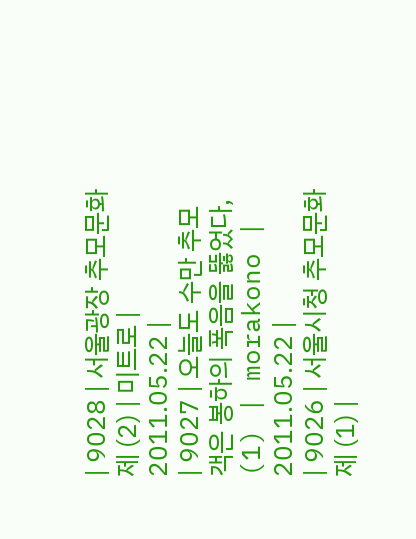| 9028 | 서울광장 추모문화제 (2) | 미트로 | 2011.05.22 |
| 9027 | 오늘도 수만 추모객은 봉하의 폭음을 뚫었다, (1) | morakono | 2011.05.22 |
| 9026 | 서울시청 추모문화제 (1) |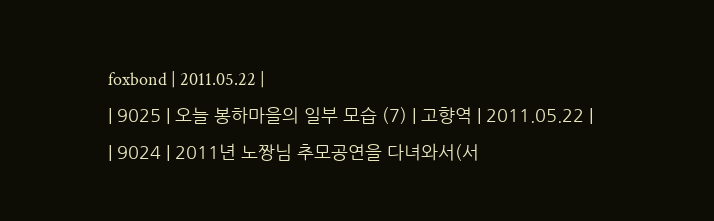foxbond | 2011.05.22 |
| 9025 | 오늘 봉하마을의 일부 모습 (7) | 고향역 | 2011.05.22 |
| 9024 | 2011년 노짱님 추모공연을 다녀와서(서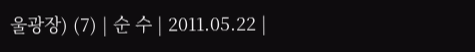울광장) (7) | 순 수 | 2011.05.22 |